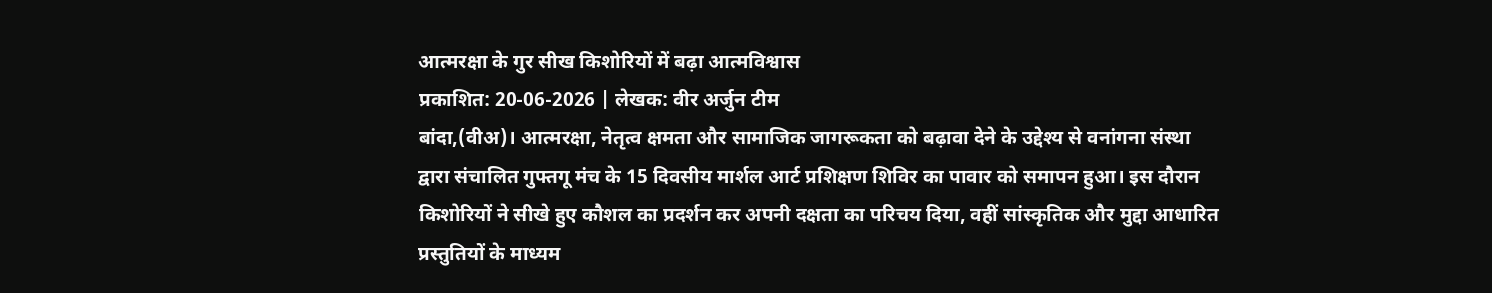आत्मरक्षा के गुर सीख किशोरियों में बढ़ा आत्मविश्वास
प्रकाशित: 20-06-2026 | लेखक: वीर अर्जुन टीम
बांदा,(वीअ)। आत्मरक्षा, नेतृत्व क्षमता और सामाजिक जागरूकता को बढ़ावा देने के उद्देश्य से वनांगना संस्था द्वारा संचालित गुफ्तगू मंच के 15 दिवसीय मार्शल आर्ट प्रशिक्षण शिविर का पावार को समापन हुआ। इस दौरान किशोरियों ने सीखे हुए कौशल का प्रदर्शन कर अपनी दक्षता का परिचय दिया, वहीं सांस्कृतिक और मुद्दा आधारित प्रस्तुतियों के माध्यम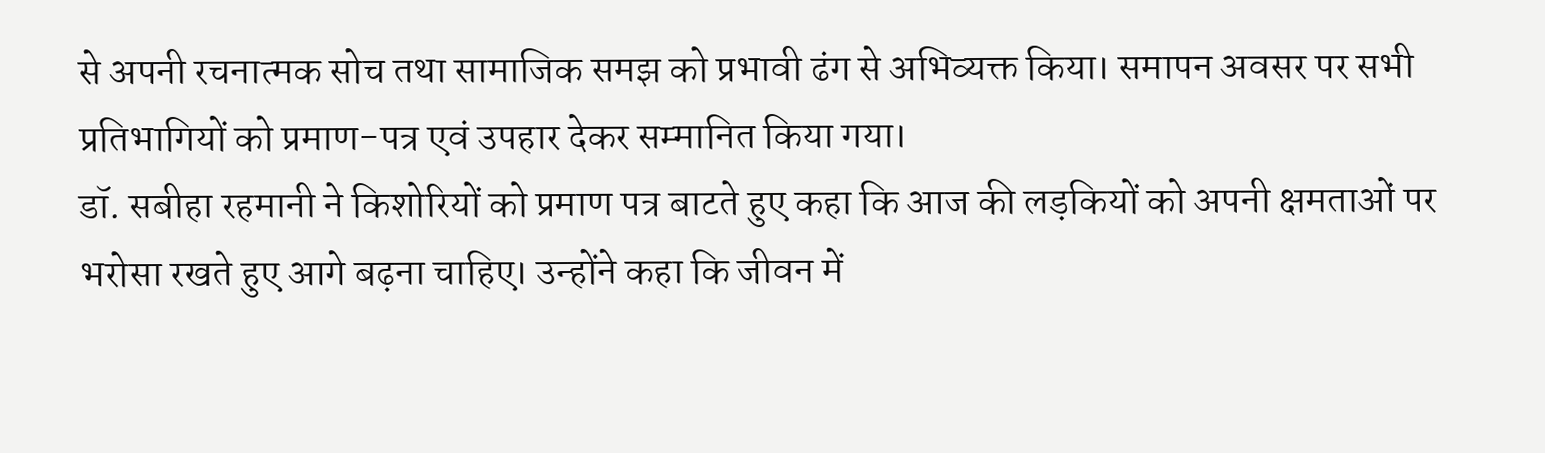से अपनी रचनात्मक सोच तथा सामाजिक समझ को प्रभावी ढंग से अभिव्यक्त किया। समापन अवसर पर सभी प्रतिभागियों को प्रमाण-पत्र एवं उपहार देकर सम्मानित किया गया।
डॉ. सबीहा रहमानी ने किशोरियों को प्रमाण पत्र बाटते हुए कहा कि आज की लड़कियों को अपनी क्षमताओं पर भरोसा रखते हुए आगे बढ़ना चाहिए। उन्होंने कहा कि जीवन में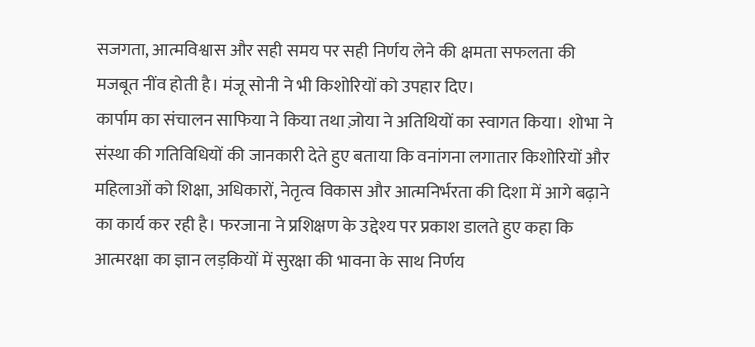सजगता, आत्मविश्वास और सही समय पर सही निर्णय लेने की क्षमता सफलता की मजबूत नींव होती है। मंजू सोनी ने भी किशोरियों को उपहार दिए।
कार्पाम का संचालन साफिया ने किया तथा ज़ोया ने अतिथियों का स्वागत किया। शोभा ने संस्था की गतिविधियों की जानकारी देते हुए बताया कि वनांगना लगातार किशोरियों और महिलाओं को शिक्षा, अधिकारों, नेतृत्व विकास और आत्मनिर्भरता की दिशा में आगे बढ़ाने का कार्य कर रही है। फरजाना ने प्रशिक्षण के उद्देश्य पर प्रकाश डालते हुए कहा कि आत्मरक्षा का ज्ञान लड़कियों में सुरक्षा की भावना के साथ निर्णय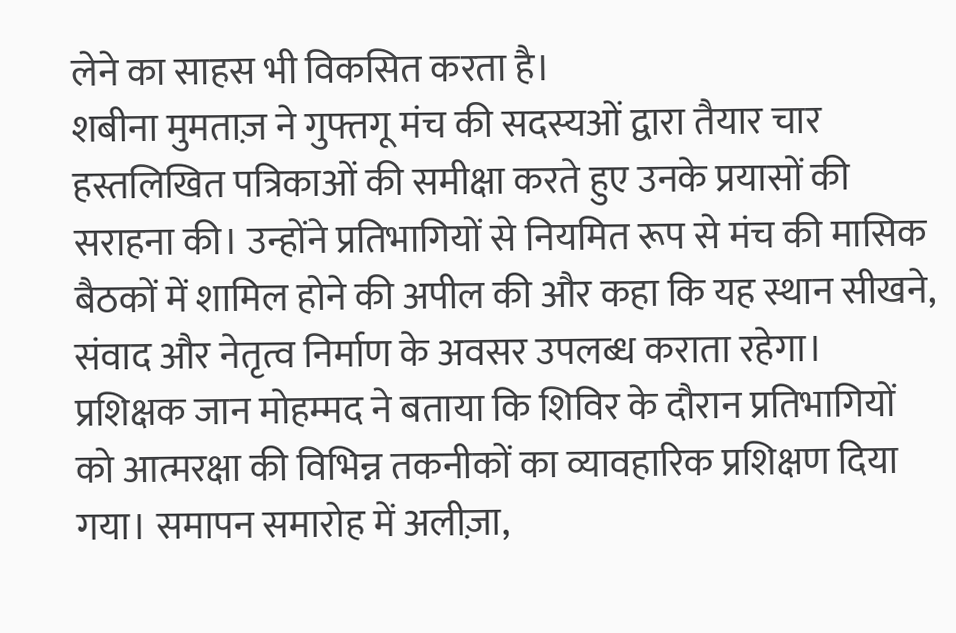लेने का साहस भी विकसित करता है।
शबीना मुमताज़ ने गुफ्तगू मंच की सदस्यओं द्वारा तैयार चार हस्तलिखित पत्रिकाओं की समीक्षा करते हुए उनके प्रयासों की सराहना की। उन्होंने प्रतिभागियों से नियमित रूप से मंच की मासिक बैठकों में शामिल होने की अपील की और कहा कि यह स्थान सीखने, संवाद और नेतृत्व निर्माण के अवसर उपलब्ध कराता रहेगा।
प्रशिक्षक जान मोहम्मद ने बताया कि शिविर के दौरान प्रतिभागियों को आत्मरक्षा की विभिन्न तकनीकों का व्यावहारिक प्रशिक्षण दिया गया। समापन समारोह में अलीज़ा,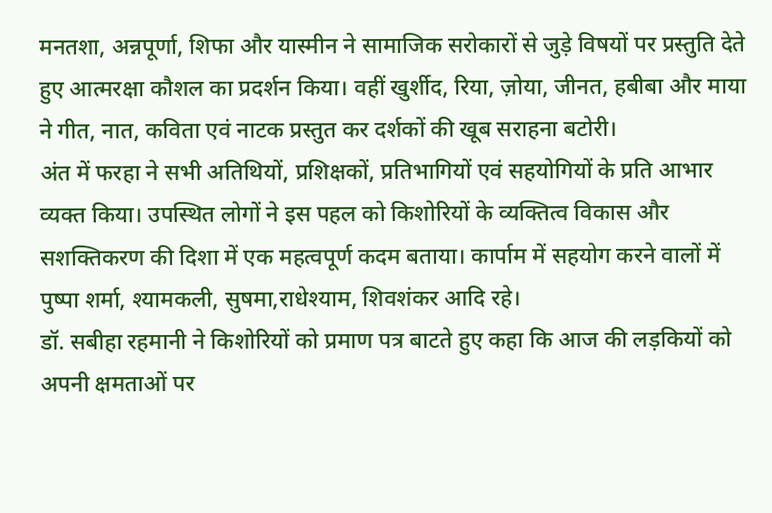मनतशा, अन्नपूर्णा, शिफा और यास्मीन ने सामाजिक सरोकारों से जुड़े विषयों पर प्रस्तुति देते हुए आत्मरक्षा कौशल का प्रदर्शन किया। वहीं खुर्शीद, रिया, ज़ोया, जीनत, हबीबा और माया ने गीत, नात, कविता एवं नाटक प्रस्तुत कर दर्शकों की खूब सराहना बटोरी।
अंत में फरहा ने सभी अतिथियों, प्रशिक्षकों, प्रतिभागियों एवं सहयोगियों के प्रति आभार व्यक्त किया। उपस्थित लोगों ने इस पहल को किशोरियों के व्यक्तित्व विकास और सशक्तिकरण की दिशा में एक महत्वपूर्ण कदम बताया। कार्पाम में सहयोग करने वालों में पुष्पा शर्मा, श्यामकली, सुषमा,राधेश्याम, शिवशंकर आदि रहे।
डॉ. सबीहा रहमानी ने किशोरियों को प्रमाण पत्र बाटते हुए कहा कि आज की लड़कियों को अपनी क्षमताओं पर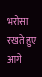भरोसा रखते हुए आगे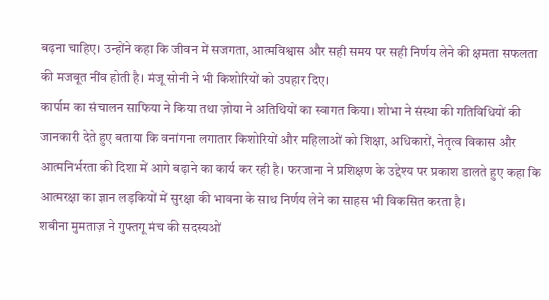बढ़ना चाहिए। उन्होंने कहा कि जीवन में सजगता, आत्मविश्वास और सही समय पर सही निर्णय लेने की क्षमता सफलता की मजबूत नींव होती है। मंजू सोनी ने भी किशोरियों को उपहार दिए।
कार्पाम का संचालन साफिया ने किया तथा ज़ोया ने अतिथियों का स्वागत किया। शोभा ने संस्था की गतिविधियों की जानकारी देते हुए बताया कि वनांगना लगातार किशोरियों और महिलाओं को शिक्षा, अधिकारों, नेतृत्व विकास और आत्मनिर्भरता की दिशा में आगे बढ़ाने का कार्य कर रही है। फरजाना ने प्रशिक्षण के उद्देश्य पर प्रकाश डालते हुए कहा कि आत्मरक्षा का ज्ञान लड़कियों में सुरक्षा की भावना के साथ निर्णय लेने का साहस भी विकसित करता है।
शबीना मुमताज़ ने गुफ्तगू मंच की सदस्यओं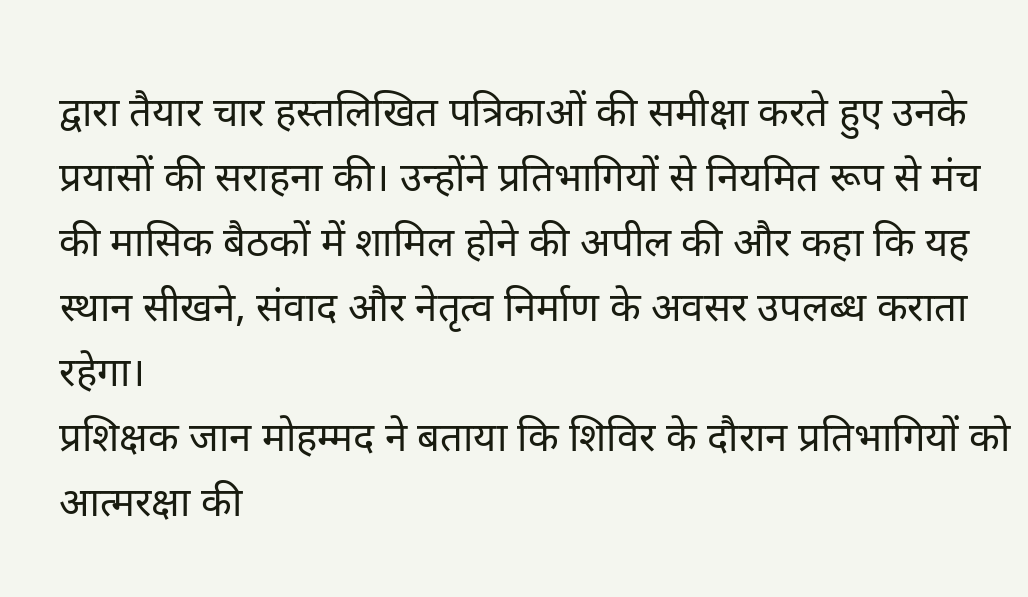द्वारा तैयार चार हस्तलिखित पत्रिकाओं की समीक्षा करते हुए उनके प्रयासों की सराहना की। उन्होंने प्रतिभागियों से नियमित रूप से मंच की मासिक बैठकों में शामिल होने की अपील की और कहा कि यह स्थान सीखने, संवाद और नेतृत्व निर्माण के अवसर उपलब्ध कराता रहेगा।
प्रशिक्षक जान मोहम्मद ने बताया कि शिविर के दौरान प्रतिभागियों को आत्मरक्षा की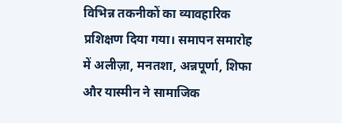विभिन्न तकनीकों का व्यावहारिक प्रशिक्षण दिया गया। समापन समारोह में अलीज़ा, मनतशा, अन्नपूर्णा, शिफा और यास्मीन ने सामाजिक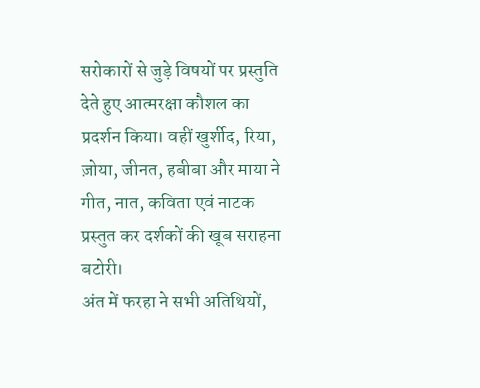सरोकारों से जुड़े विषयों पर प्रस्तुति देते हुए आत्मरक्षा कौशल का प्रदर्शन किया। वहीं खुर्शीद, रिया, ज़ोया, जीनत, हबीबा और माया ने गीत, नात, कविता एवं नाटक प्रस्तुत कर दर्शकों की खूब सराहना बटोरी।
अंत में फरहा ने सभी अतिथियों,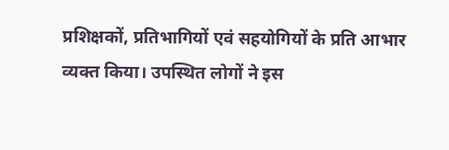प्रशिक्षकों, प्रतिभागियों एवं सहयोगियों के प्रति आभार व्यक्त किया। उपस्थित लोगों ने इस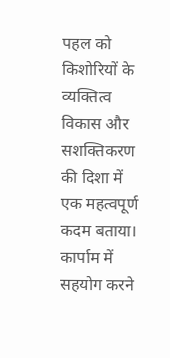पहल को किशोरियों के व्यक्तित्व विकास और सशक्तिकरण की दिशा में एक महत्वपूर्ण कदम बताया। कार्पाम में सहयोग करने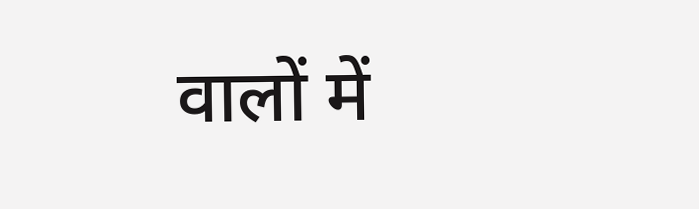वालों में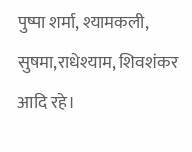पुष्पा शर्मा, श्यामकली, सुषमा,राधेश्याम, शिवशंकर आदि रहे।